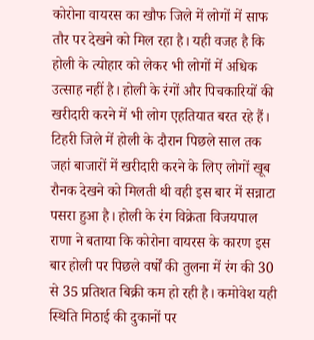कोरोना वायरस का खौफ जिले में लोगों में साफ तौर पर देखने को मिल रहा है। यही वजह है कि होली के त्योहार को लेकर भी लोगों में अधिक उत्साह नहीं है। होली के रंगों और पिचकारियों की खरीदारी करने में भी लोग एहतियात बरत रहे हैं।
टिहरी जिले में होली के दौरान पिछले साल तक जहां बाजारों में खरीदारी करने के लिए लोगों खूब रौनक देखने को मिलती थी वही इस बार में सन्नाटा पसरा हुआ है। होली के रंग विक्रेता विजयपाल राणा ने बताया कि कोरोना वायरस के कारण इस बार होली पर पिछले वर्षों की तुलना में रंग की 30 से 35 प्रतिशत बिक्री कम हो रही है। कमोवेश यही स्थिति मिठाई की दुकानों पर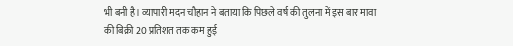भी बनी है। व्यापारी मदन चौहान ने बताया कि पिछले वर्ष की तुलना में इस बार मावा की बिक्री 20 प्रतिशत तक कम हुई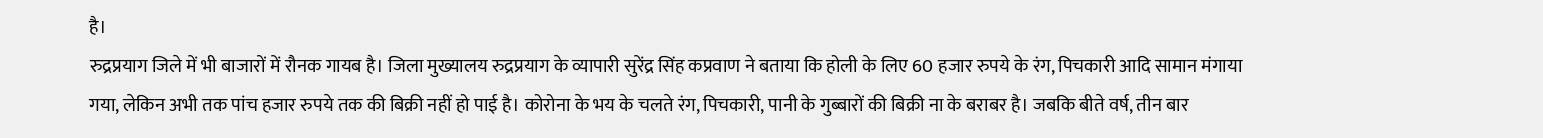है।
रुद्रप्रयाग जिले में भी बाजारों में रौनक गायब है। जिला मुख्यालय रुद्रप्रयाग के व्यापारी सुरेंद्र सिंह कप्रवाण ने बताया कि होली के लिए 60 हजार रुपये के रंग, पिचकारी आदि सामान मंगाया गया, लेकिन अभी तक पांच हजार रुपये तक की बिक्री नहीं हो पाई है। कोरोना के भय के चलते रंग, पिचकारी, पानी के गुब्बारों की बिक्री ना के बराबर है। जबकि बीते वर्ष, तीन बार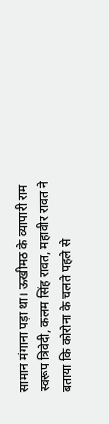सामान मंगाना पड़ा था। ऊखीमठ के व्यापारी राम स्वरूप त्रिवेदी, कलम सिंह रावत, महावीर रावत ने बताया कि कोरोना के चलते पहले से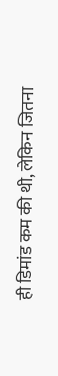ही डिमांड कम की थी, लेकिन जितना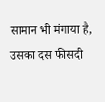सामान भी मंगाया है, उसका दस फीसदी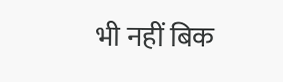भी नहीं बिक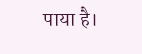पाया है।